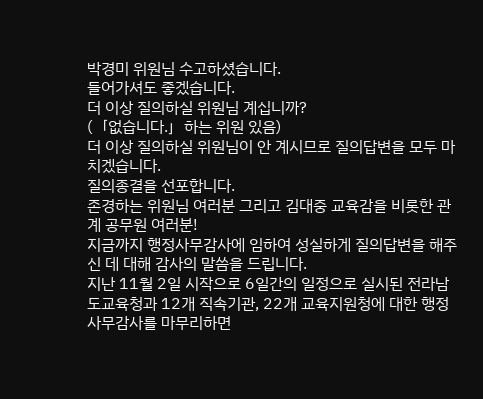박경미 위원님 수고하셨습니다.
들어가셔도 좋겠습니다.
더 이상 질의하실 위원님 계십니까?
(「없습니다.」하는 위원 있음)
더 이상 질의하실 위원님이 안 계시므로 질의답변을 모두 마치겠습니다.
질의종결을 선포합니다.
존경하는 위원님 여러분 그리고 김대중 교육감을 비롯한 관계 공무원 여러분!
지금까지 행정사무감사에 임하여 성실하게 질의답변을 해주신 데 대해 감사의 말씀을 드립니다.
지난 11월 2일 시작으로 6일간의 일정으로 실시된 전라남도교육청과 12개 직속기관, 22개 교육지원청에 대한 행정사무감사를 마무리하면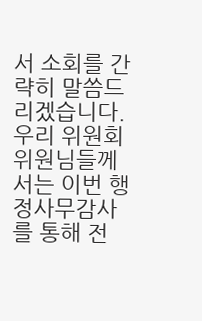서 소회를 간략히 말씀드리겠습니다.
우리 위원회 위원님들께서는 이번 행정사무감사를 통해 전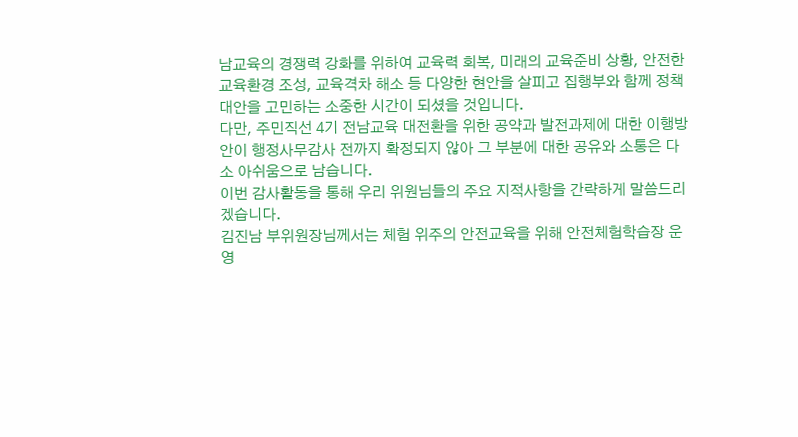남교육의 경쟁력 강화를 위하여 교육력 회복, 미래의 교육준비 상황, 안전한 교육환경 조성, 교육격차 해소 등 다양한 현안을 살피고 집행부와 함께 정책대안을 고민하는 소중한 시간이 되셨을 것입니다.
다만, 주민직선 4기 전남교육 대전환을 위한 공약과 발전과제에 대한 이행방안이 행정사무감사 전까지 확정되지 않아 그 부분에 대한 공유와 소통은 다소 아쉬움으로 남습니다.
이번 감사활동을 통해 우리 위원님들의 주요 지적사항을 간략하게 말씀드리겠습니다.
김진남 부위원장님께서는 체험 위주의 안전교육을 위해 안전체험학습장 운영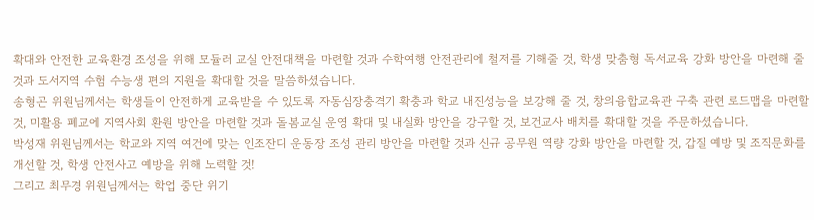확대와 안전한 교육환경 조성을 위해 모듈러 교실 안전대책을 마련할 것과 수학여행 안전관리에 철저를 기해줄 것, 학생 맞춤형 독서교육 강화 방안을 마련해 줄 것과 도서지역 수험 수능생 편의 지원을 확대할 것을 말씀하셨습니다.
송형곤 위원님께서는 학생들이 안전하게 교육받을 수 있도록 자동심장충격기 확충과 학교 내진성능을 보강해 줄 것, 창의융합교육관 구축 관련 로드맵을 마련할 것, 미활용 폐교에 지역사회 환원 방안을 마련할 것과 돌봄교실 운영 확대 및 내실화 방안을 강구할 것, 보건교사 배치를 확대할 것을 주문하셨습니다.
박성재 위원님께서는 학교와 지역 여건에 맞는 인조잔디 운동장 조성 관리 방안을 마련할 것과 신규 공무원 역량 강화 방안을 마련할 것, 갑질 예방 및 조직문화를 개선할 것, 학생 안전사고 예방을 위해 노력할 것!
그리고 최무경 위원님께서는 학업 중단 위기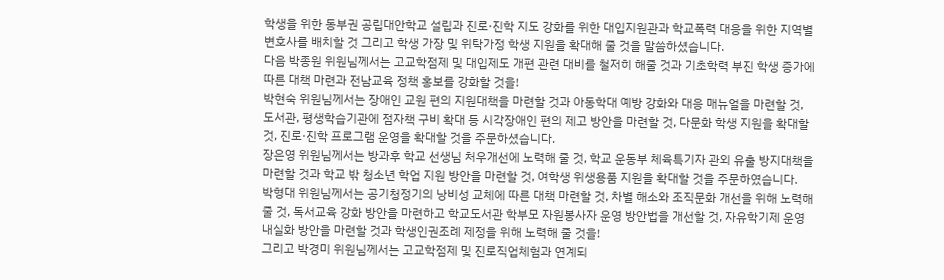학생을 위한 동부권 공립대안학교 설립과 진로·진학 지도 강화를 위한 대입지원관과 학교폭력 대응을 위한 지역별 변호사를 배치할 것 그리고 학생 가장 및 위탁가정 학생 지원을 확대해 줄 것을 말씀하셨습니다.
다음 박종원 위원님께서는 고교학점제 및 대입제도 개편 관련 대비를 철저히 해줄 것과 기초학력 부진 학생 증가에 따른 대책 마련과 전남교육 정책 홍보를 강화할 것을!
박현숙 위원님께서는 장애인 교원 편의 지원대책을 마련할 것과 아동학대 예방 강화와 대응 매뉴얼을 마련할 것, 도서관, 평생학습기관에 점자책 구비 확대 등 시각장애인 편의 제고 방안을 마련할 것, 다문화 학생 지원을 확대할 것, 진로·진학 프로그램 운영을 확대할 것을 주문하셨습니다.
장은영 위원님께서는 방과후 학교 선생님 처우개선에 노력해 줄 것, 학교 운동부 체육특기자 관외 유출 방지대책을 마련할 것과 학교 밖 청소년 학업 지원 방안을 마련할 것, 여학생 위생용품 지원을 확대할 것을 주문하였습니다.
박형대 위원님께서는 공기청정기의 낭비성 교체에 따른 대책 마련할 것, 차별 해소와 조직문화 개선을 위해 노력해 줄 것, 독서교육 강화 방안을 마련하고 학교도서관 학부모 자원봉사자 운영 방안법을 개선할 것, 자유학기제 운영 내실화 방안을 마련할 것과 학생인권조례 제정을 위해 노력해 줄 것을!
그리고 박경미 위원님께서는 고교학점제 및 진로직업체험과 연계되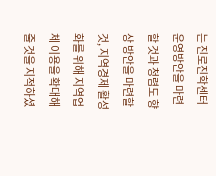는 진로진학센터 운영방안을 마련할 것과 청렴도 향상 방안을 마련할 것, 지역경제 활성화를 위해 지역업체 이용을 확대해 줄 것을 지적하셨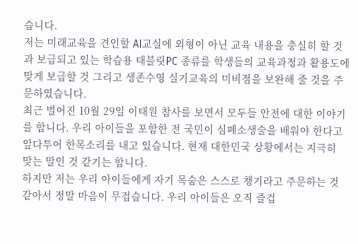습니다.
저는 미래교육을 견인할 AI교실에 외형이 아닌 교육 내용을 충실히 할 것과 보급되고 있는 학습용 태블릿PC 종류를 학생들의 교육과정과 활용도에 맞게 보급할 것 그리고 생존수영 실기교육의 미비점을 보완해 줄 것을 주문하였습니다.
최근 벌어진 10월 29일 이태원 참사를 보면서 모두들 안전에 대한 이야기를 합니다. 우리 아이들을 포함한 전 국민이 심폐소생술을 배워야 한다고 앞다투어 한목소리를 내고 있습니다. 현재 대한민국 상황에서는 지극히 맞는 말인 것 같기는 합니다.
하지만 저는 우리 아이들에게 자기 목숨은 스스로 챙기라고 주문하는 것 같아서 정말 마음이 무겁습니다. 우리 아이들은 오직 즐겁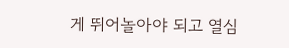게 뛰어놀아야 되고 열심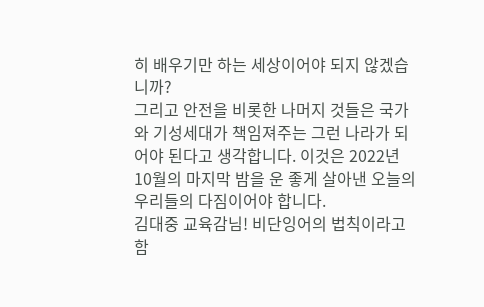히 배우기만 하는 세상이어야 되지 않겠습니까?
그리고 안전을 비롯한 나머지 것들은 국가와 기성세대가 책임져주는 그런 나라가 되어야 된다고 생각합니다. 이것은 2022년 10월의 마지막 밤을 운 좋게 살아낸 오늘의 우리들의 다짐이어야 합니다.
김대중 교육감님! 비단잉어의 법칙이라고 함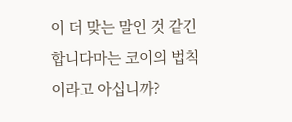이 더 맞는 말인 것 같긴 합니다마는 코이의 법칙이라고 아십니까?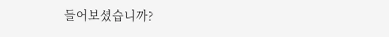들어보셨습니까?